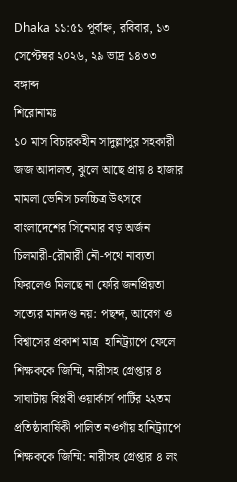Dhaka ১১:৫১ পূর্বাহ্ন, রবিবার, ১৩ সেপ্টেম্বর ২০২৬, ২৯ ভাদ্র ১৪৩৩ বঙ্গাব্দ
শিরোনামঃ
১০ মাস বিচারকহীন সাদুল্লাপুর সহকারী জজ আদালত, ঝুলে আছে প্রায় ৪ হাজার মামলা ভেনিস চলচ্চিত্র উৎসবে বাংলাদেশের সিনেমার বড় অর্জন চিলমারী-রৌমারী নৌ-পথে নাব্যতা ফিরলেও মিলছে না ফেরি জনপ্রিয়তা সত্যের মানদণ্ড নয়: পছন্দ, আবেগ ও বিশ্বাসের প্রকাশ মাত্র  হানিট্র্যাপে ফেলে শিক্ষককে জিম্মি, নারীসহ গ্রেপ্তার ৪ সাঘাটায় বিপ্লবী ওয়ার্কার্স পার্টির ২২তম প্রতিষ্ঠাবার্ষিকী পালিত নওগাঁয় হানিট্র্যাপে শিক্ষককে জিম্মি: নারীসহ গ্রেপ্তার ৪ লং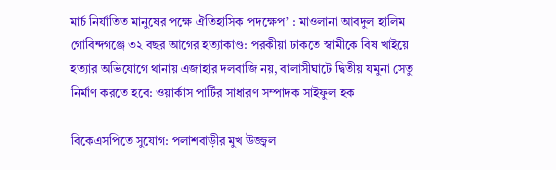মার্চ নির্যাতিত মানুষের পক্ষে ঐতিহাসিক পদক্ষেপ’ : মাওলানা আবদুল হালিম গোবিন্দগঞ্জে ৩২ বছর আগের হত্যাকাণ্ড: পরকীয়া ঢাকতে স্বামীকে বিষ খাইয়ে হত্যার অভিযোগে থানায় এজাহার দলবাজি নয়, বালাসীঘাটে দ্বিতীয় যমুনা সেতু নির্মাণ করতে হবে: ওয়ার্কাস পার্টির সাধারণ সম্পাদক সাইফুল হক

বিকেএসপিতে সুযোগ: পলাশবাড়ীর মুখ উজ্জ্বল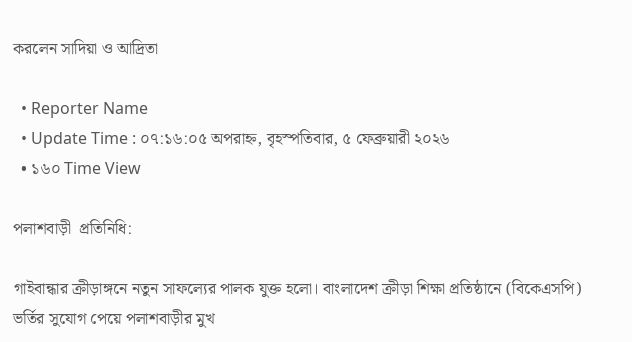করলেন সাদিয়া ও আদ্রিতা

  • Reporter Name
  • Update Time : ০৭:১৬:০৫ অপরাহ্ন, বৃহস্পতিবার, ৫ ফেব্রুয়ারী ২০২৬
  • ১৬০ Time View

পলাশবাড়ী  প্রতিনিধি:

গাইবান্ধার ক্রীড়াঙ্গনে নতুন সাফল্যের পালক যুক্ত হলো। বাংলাদেশ ক্রীড়া শিক্ষা প্রতিষ্ঠানে (বিকেএসপি) ভর্তির সুযোগ পেয়ে পলাশবাড়ীর মুখ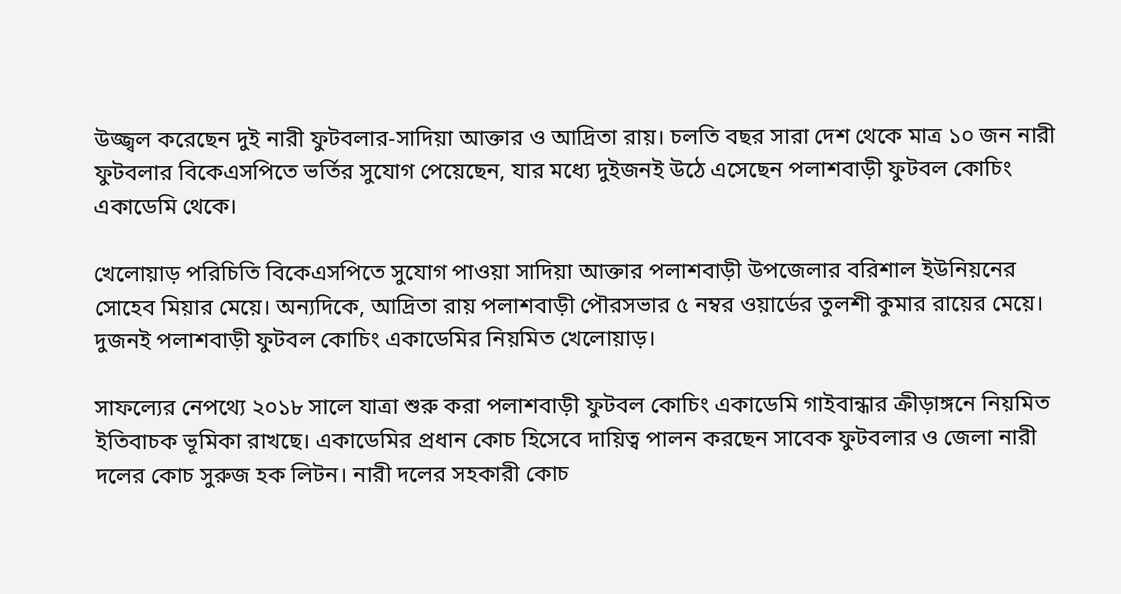উজ্জ্বল করেছেন দুই নারী ফুটবলার-সাদিয়া আক্তার ও আদ্রিতা রায়। চলতি বছর সারা দেশ থেকে মাত্র ১০ জন নারী ফুটবলার বিকেএসপিতে ভর্তির সুযোগ পেয়েছেন, যার মধ্যে দুইজনই উঠে এসেছেন পলাশবাড়ী ফুটবল কোচিং একাডেমি থেকে।

খেলোয়াড় পরিচিতি বিকেএসপিতে সুযোগ পাওয়া সাদিয়া আক্তার পলাশবাড়ী উপজেলার বরিশাল ইউনিয়নের সোহেব মিয়ার মেয়ে। অন্যদিকে, আদ্রিতা রায় পলাশবাড়ী পৌরসভার ৫ নম্বর ওয়ার্ডের তুলশী কুমার রায়ের মেয়ে। দুজনই পলাশবাড়ী ফুটবল কোচিং একাডেমির নিয়মিত খেলোয়াড়।

সাফল্যের নেপথ্যে ২০১৮ সালে যাত্রা শুরু করা পলাশবাড়ী ফুটবল কোচিং একাডেমি গাইবান্ধার ক্রীড়াঙ্গনে নিয়মিত ইতিবাচক ভূমিকা রাখছে। একাডেমির প্রধান কোচ হিসেবে দায়িত্ব পালন করছেন সাবেক ফুটবলার ও জেলা নারী দলের কোচ সুরুজ হক লিটন। নারী দলের সহকারী কোচ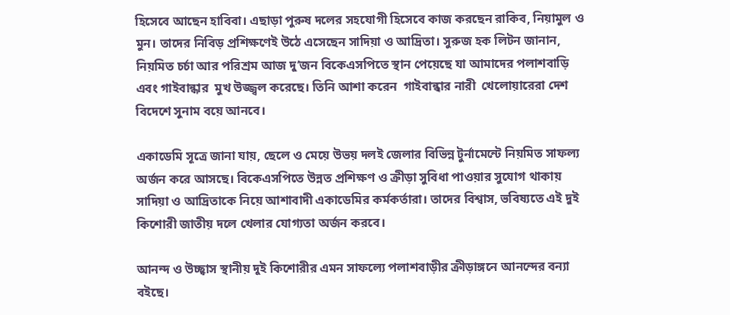হিসেবে আছেন হাবিবা। এছাড়া পুরুষ দলের সহযোগী হিসেবে কাজ করছেন রাকিব, নিয়ামুল ও মুন। তাদের নিবিড় প্রশিক্ষণেই উঠে এসেছেন সাদিয়া ও আদ্রিতা। সুরুজ হক লিটন জানান, নিয়মিত চর্চা আর পরিশ্রম আজ দু’জন বিকেএসপিতে স্থান পেয়েছে যা আমাদের পলাশবাড়ি  এবং গাইবান্ধার  মুখ উজ্জ্বল করেছে। তিনি আশা করেন  গাইবান্ধার নারী  খেলোয়ারেরা দেশ বিদেশে সুনাম বয়ে আনবে।

একাডেমি সূত্রে জানা যায়, ছেলে ও মেয়ে উভয় দলই জেলার বিভিন্ন টুর্নামেন্টে নিয়মিত সাফল্য অর্জন করে আসছে। বিকেএসপিতে উন্নত প্রশিক্ষণ ও ক্রীড়া সুবিধা পাওয়ার সুযোগ থাকায় সাদিয়া ও আদ্রিতাকে নিয়ে আশাবাদী একাডেমির কর্মকর্তারা। তাদের বিশ্বাস, ভবিষ্যতে এই দুই কিশোরী জাতীয় দলে খেলার যোগ্যতা অর্জন করবে।

আনন্দ ও উচ্ছ্বাস স্থানীয় দুই কিশোরীর এমন সাফল্যে পলাশবাড়ীর ক্রীড়াঙ্গনে আনন্দের বন্যা বইছে।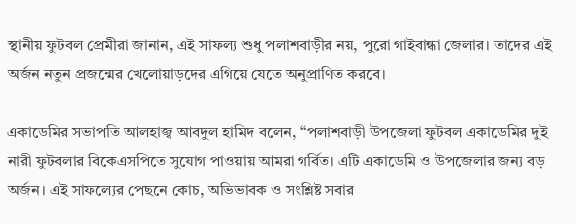স্থানীয় ফুটবল প্রেমীরা জানান, এই সাফল্য শুধু পলাশবাড়ীর নয়, পুরো গাইবান্ধা জেলার। তাদের এই অর্জন নতুন প্রজন্মের খেলোয়াড়দের এগিয়ে যেতে অনুপ্রাণিত করবে।

একাডেমির সভাপতি আলহাজ্ব আবদুল হামিদ বলেন, ‘‘পলাশবাড়ী উপজেলা ফুটবল একাডেমির দুই নারী ফুটবলার বিকেএসপিতে সুযোগ পাওয়ায় আমরা গর্বিত। এটি একাডেমি ও উপজেলার জন্য বড় অর্জন। এই সাফল্যের পেছনে কোচ, অভিভাবক ও সংশ্লিষ্ট সবার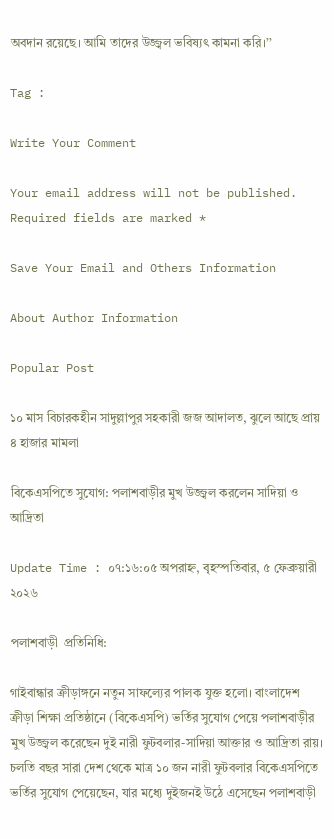অবদান রয়েছে। আমি তাদের উজ্জ্বল ভবিষ্যৎ কামনা করি।’’

Tag :

Write Your Comment

Your email address will not be published. Required fields are marked *

Save Your Email and Others Information

About Author Information

Popular Post

১০ মাস বিচারকহীন সাদুল্লাপুর সহকারী জজ আদালত, ঝুলে আছে প্রায় ৪ হাজার মামলা

বিকেএসপিতে সুযোগ: পলাশবাড়ীর মুখ উজ্জ্বল করলেন সাদিয়া ও আদ্রিতা

Update Time : ০৭:১৬:০৫ অপরাহ্ন, বৃহস্পতিবার, ৫ ফেব্রুয়ারী ২০২৬

পলাশবাড়ী  প্রতিনিধি:

গাইবান্ধার ক্রীড়াঙ্গনে নতুন সাফল্যের পালক যুক্ত হলো। বাংলাদেশ ক্রীড়া শিক্ষা প্রতিষ্ঠানে (বিকেএসপি) ভর্তির সুযোগ পেয়ে পলাশবাড়ীর মুখ উজ্জ্বল করেছেন দুই নারী ফুটবলার-সাদিয়া আক্তার ও আদ্রিতা রায়। চলতি বছর সারা দেশ থেকে মাত্র ১০ জন নারী ফুটবলার বিকেএসপিতে ভর্তির সুযোগ পেয়েছেন, যার মধ্যে দুইজনই উঠে এসেছেন পলাশবাড়ী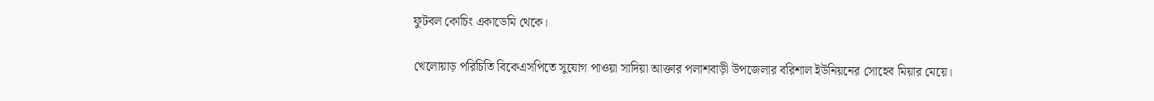ফুটবল কোচিং একাডেমি থেকে।

খেলোয়াড় পরিচিতি বিকেএসপিতে সুযোগ পাওয়া সাদিয়া আক্তার পলাশবাড়ী উপজেলার বরিশাল ইউনিয়নের সোহেব মিয়ার মেয়ে।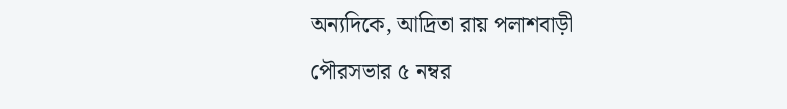অন্যদিকে, আদ্রিতা রায় পলাশবাড়ী পৌরসভার ৫ নম্বর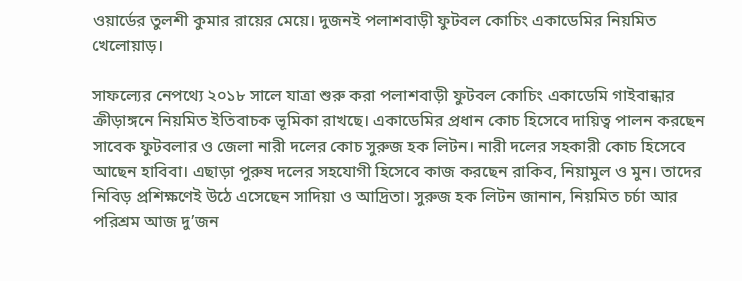ওয়ার্ডের তুলশী কুমার রায়ের মেয়ে। দুজনই পলাশবাড়ী ফুটবল কোচিং একাডেমির নিয়মিত খেলোয়াড়।

সাফল্যের নেপথ্যে ২০১৮ সালে যাত্রা শুরু করা পলাশবাড়ী ফুটবল কোচিং একাডেমি গাইবান্ধার ক্রীড়াঙ্গনে নিয়মিত ইতিবাচক ভূমিকা রাখছে। একাডেমির প্রধান কোচ হিসেবে দায়িত্ব পালন করছেন সাবেক ফুটবলার ও জেলা নারী দলের কোচ সুরুজ হক লিটন। নারী দলের সহকারী কোচ হিসেবে আছেন হাবিবা। এছাড়া পুরুষ দলের সহযোগী হিসেবে কাজ করছেন রাকিব, নিয়ামুল ও মুন। তাদের নিবিড় প্রশিক্ষণেই উঠে এসেছেন সাদিয়া ও আদ্রিতা। সুরুজ হক লিটন জানান, নিয়মিত চর্চা আর পরিশ্রম আজ দু’জন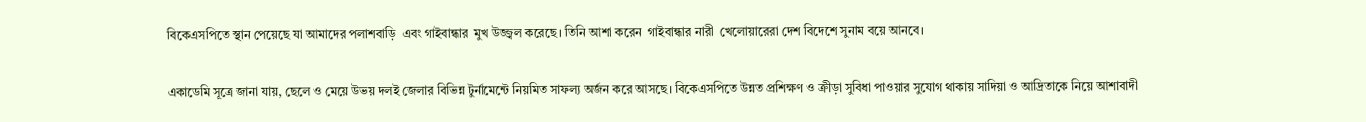বিকেএসপিতে স্থান পেয়েছে যা আমাদের পলাশবাড়ি  এবং গাইবান্ধার  মুখ উজ্জ্বল করেছে। তিনি আশা করেন  গাইবান্ধার নারী  খেলোয়ারেরা দেশ বিদেশে সুনাম বয়ে আনবে।

একাডেমি সূত্রে জানা যায়, ছেলে ও মেয়ে উভয় দলই জেলার বিভিন্ন টুর্নামেন্টে নিয়মিত সাফল্য অর্জন করে আসছে। বিকেএসপিতে উন্নত প্রশিক্ষণ ও ক্রীড়া সুবিধা পাওয়ার সুযোগ থাকায় সাদিয়া ও আদ্রিতাকে নিয়ে আশাবাদী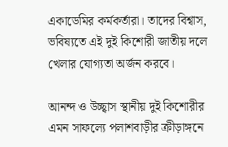একাডেমির কর্মকর্তারা। তাদের বিশ্বাস, ভবিষ্যতে এই দুই কিশোরী জাতীয় দলে খেলার যোগ্যতা অর্জন করবে।

আনন্দ ও উচ্ছ্বাস স্থানীয় দুই কিশোরীর এমন সাফল্যে পলাশবাড়ীর ক্রীড়াঙ্গনে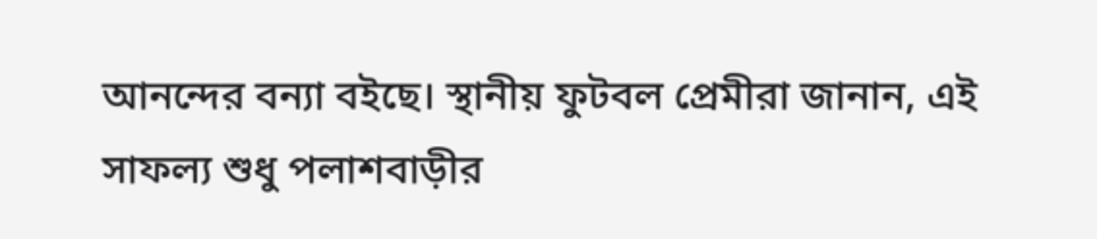আনন্দের বন্যা বইছে। স্থানীয় ফুটবল প্রেমীরা জানান, এই সাফল্য শুধু পলাশবাড়ীর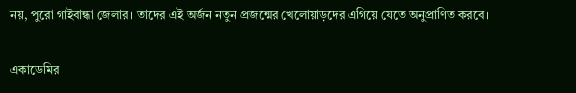নয়, পুরো গাইবান্ধা জেলার। তাদের এই অর্জন নতুন প্রজন্মের খেলোয়াড়দের এগিয়ে যেতে অনুপ্রাণিত করবে।

একাডেমির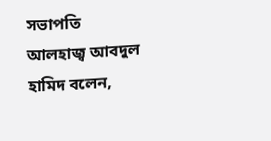সভাপতি আলহাজ্ব আবদুল হামিদ বলেন,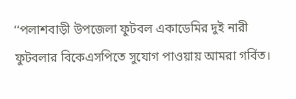‘‘পলাশবাড়ী উপজেলা ফুটবল একাডেমির দুই নারী ফুটবলার বিকেএসপিতে সুযোগ পাওয়ায় আমরা গর্বিত।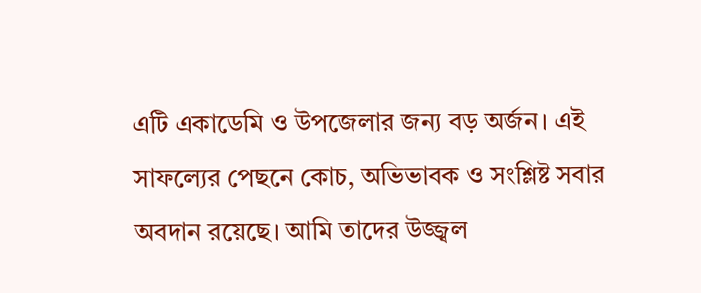এটি একাডেমি ও উপজেলার জন্য বড় অর্জন। এই সাফল্যের পেছনে কোচ, অভিভাবক ও সংশ্লিষ্ট সবার অবদান রয়েছে। আমি তাদের উজ্জ্বল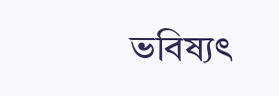ভবিষ্যৎ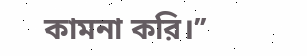কামনা করি।’’